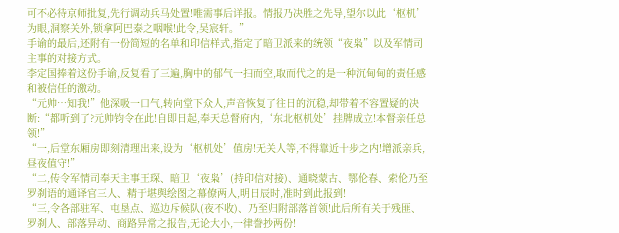可不必待京师批复,先行调动兵马处置!唯需事后详报。情报乃决胜之先导,望尔以此‘枢机’为眼,洞察关外,锁拿阿巴泰之咽喉!此令,吴宸轩。”
手谕的最后,还附有一份简短的名单和印信样式,指定了暗卫派来的统领“夜枭”以及军情司主事的对接方式。
李定国捧着这份手谕,反复看了三遍,胸中的郁气一扫而空,取而代之的是一种沉甸甸的责任感和被信任的激动。
“元帅…知我!”他深吸一口气,转向堂下众人,声音恢复了往日的沉稳,却带着不容置疑的决断:“都听到了?元帅钧令在此!自即日起,奉天总督府内,‘东北枢机处’挂牌成立!本督亲任总领!”
“一,后堂东厢房即刻清理出来,设为‘枢机处’值房!无关人等,不得靠近十步之内!增派亲兵,昼夜值守!”
“二,传令军情司奉天主事王琛、暗卫‘夜枭’(持印信对接)、通晓蒙古、鄂伦春、索伦乃至罗刹语的通译官三人、精于堪舆绘图之幕僚两人,明日辰时,准时到此报到!
“三,令各部驻军、屯垦点、巡边斥候队(夜不收)、乃至归附部落首领!此后所有关于残匪、罗刹人、部落异动、商路异常之报告,无论大小,一律誊抄两份!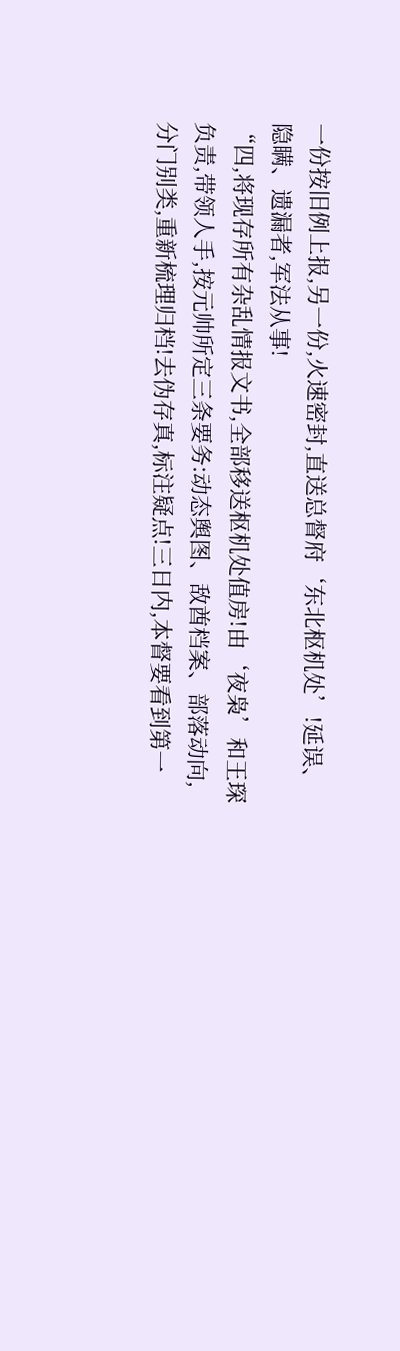一份按旧例上报,另一份,火速密封,直送总督府‘东北枢机处’!延误、隐瞒、遗漏者,军法从事!
“四,将现存所有杂乱情报文书,全部移送枢机处值房!由‘夜枭’和王琛负责,带领人手,按元帅所定三条要务:动态舆图、敌酋档案、部落动向,分门别类,重新梳理归档!去伪存真,标注疑点!三日内,本督要看到第一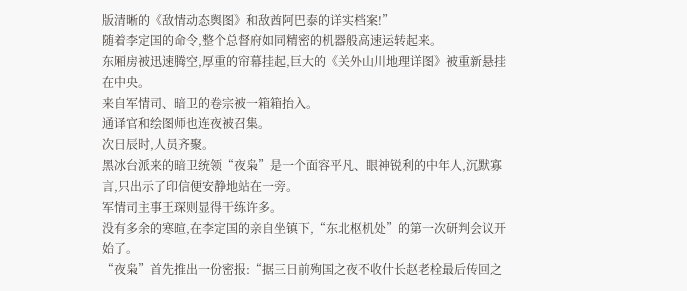版清晰的《敌情动态舆图》和敌酋阿巴泰的详实档案!”
随着李定国的命令,整个总督府如同精密的机器般高速运转起来。
东厢房被迅速腾空,厚重的帘幕挂起,巨大的《关外山川地理详图》被重新悬挂在中央。
来自军情司、暗卫的卷宗被一箱箱抬入。
通译官和绘图师也连夜被召集。
次日辰时,人员齐聚。
黑冰台派来的暗卫统领“夜枭”是一个面容平凡、眼神锐利的中年人,沉默寡言,只出示了印信便安静地站在一旁。
军情司主事王琛则显得干练许多。
没有多余的寒暄,在李定国的亲自坐镇下,“东北枢机处”的第一次研判会议开始了。
“夜枭”首先推出一份密报:“据三日前殉国之夜不收什长赵老栓最后传回之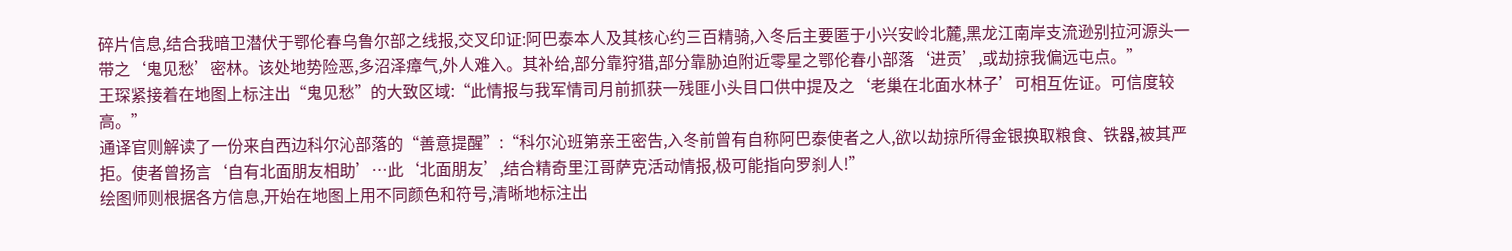碎片信息,结合我暗卫潜伏于鄂伦春乌鲁尔部之线报,交叉印证:阿巴泰本人及其核心约三百精骑,入冬后主要匿于小兴安岭北麓,黑龙江南岸支流逊别拉河源头一带之‘鬼见愁’密林。该处地势险恶,多沼泽瘴气,外人难入。其补给,部分靠狩猎,部分靠胁迫附近零星之鄂伦春小部落‘进贡’,或劫掠我偏远屯点。”
王琛紧接着在地图上标注出“鬼见愁”的大致区域:“此情报与我军情司月前抓获一残匪小头目口供中提及之‘老巢在北面水林子’可相互佐证。可信度较高。”
通译官则解读了一份来自西边科尔沁部落的“善意提醒”:“科尔沁班第亲王密告,入冬前曾有自称阿巴泰使者之人,欲以劫掠所得金银换取粮食、铁器,被其严拒。使者曾扬言‘自有北面朋友相助’…此‘北面朋友’,结合精奇里江哥萨克活动情报,极可能指向罗刹人!”
绘图师则根据各方信息,开始在地图上用不同颜色和符号,清晰地标注出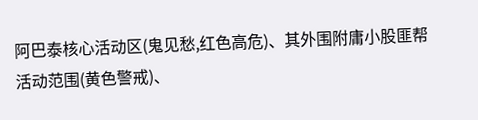阿巴泰核心活动区(鬼见愁,红色高危)、其外围附庸小股匪帮活动范围(黄色警戒)、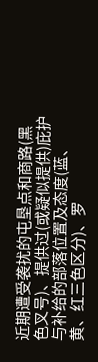近期遭受袭扰的屯垦点和商路(黑色叉号)、提供过(或疑似提供)庇护与补给的部落位置及态度(蓝、黄、红三色区分)、罗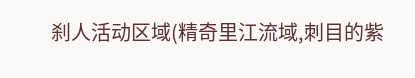刹人活动区域(精奇里江流域,刺目的紫